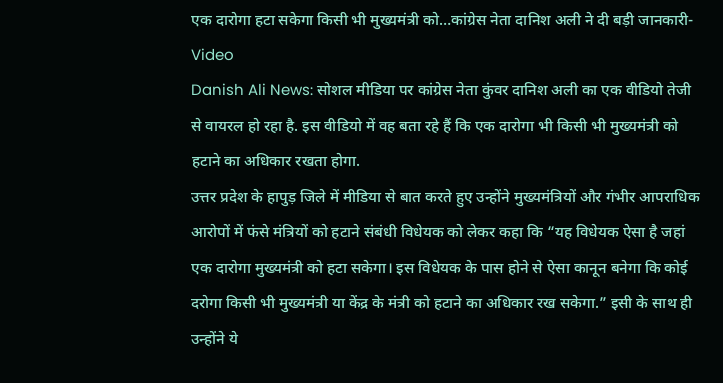एक दारोगा हटा सकेगा किसी भी मुख्यमंत्री को…कांग्रेस नेता दानिश अली ने दी बड़ी जानकारी-Video
Danish Ali News: सोशल मीडिया पर कांग्रेस नेता कुंवर दानिश अली का एक वीडियो तेजी से वायरल हो रहा है. इस वीडियो में वह बता रहे हैं कि एक दारोगा भी किसी भी मुख्यमंत्री को हटाने का अधिकार रखता होगा.
उत्तर प्रदेश के हापुड़ जिले में मीडिया से बात करते हुए उन्होंने मुख्यमंत्रियों और गंभीर आपराधिक आरोपों में फंसे मंत्रियों को हटाने संबंधी विधेयक को लेकर कहा कि “यह विधेयक ऐसा है जहां एक दारोगा मुख्यमंत्री को हटा सकेगा। इस विधेयक के पास होने से ऐसा कानून बनेगा कि कोई दरोगा किसी भी मुख्यमंत्री या केंद्र के मंत्री को हटाने का अधिकार रख सकेगा.” इसी के साथ ही उन्होंने ये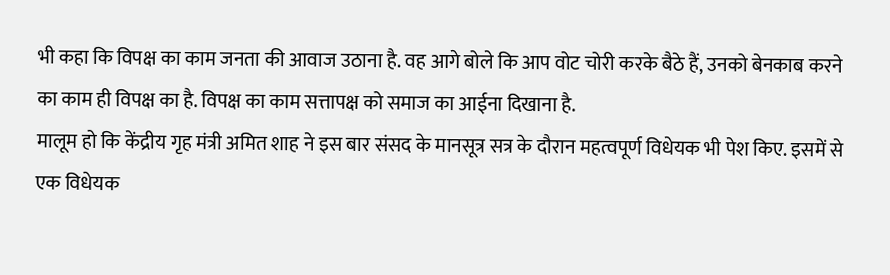भी कहा कि विपक्ष का काम जनता की आवाज उठाना है. वह आगे बोले कि आप वोट चोरी करके बैठे हैं, उनको बेनकाब करने का काम ही विपक्ष का है. विपक्ष का काम सत्तापक्ष को समाज का आईना दिखाना है.
मालूम हो कि केंद्रीय गृह मंत्री अमित शाह ने इस बार संसद के मानसूत्र सत्र के दौरान महत्वपूर्ण विधेयक भी पेश किए. इसमें से एक विधेयक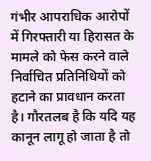गंभीर आपराधिक आरोपों में गिरफ्तारी या हिरासत के मामले को फेस करने वाले निर्वाचित प्रतिनिधियों को हटाने का प्रावधान करता है। गौरतलब है कि यदि यह कानून लागू हो जाता है तो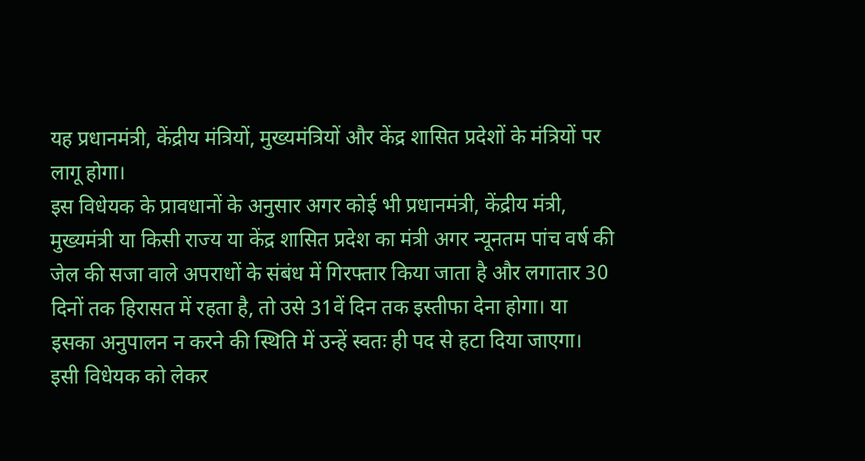यह प्रधानमंत्री, केंद्रीय मंत्रियों, मुख्यमंत्रियों और केंद्र शासित प्रदेशों के मंत्रियों पर लागू होगा।
इस विधेयक के प्रावधानों के अनुसार अगर कोई भी प्रधानमंत्री, केंद्रीय मंत्री, मुख्यमंत्री या किसी राज्य या केंद्र शासित प्रदेश का मंत्री अगर न्यूनतम पांच वर्ष की जेल की सजा वाले अपराधों के संबंध में गिरफ्तार किया जाता है और लगातार 30 दिनों तक हिरासत में रहता है, तो उसे 31वें दिन तक इस्तीफा देना होगा। या इसका अनुपालन न करने की स्थिति में उन्हें स्वतः ही पद से हटा दिया जाएगा। इसी विधेयक को लेकर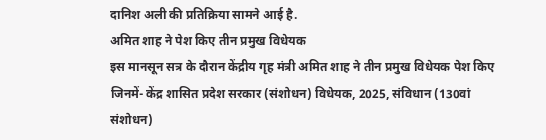दानिश अली की प्रतिक्रिया सामने आई है.
अमित शाह ने पेश किए तीन प्रमुख विधेयक
इस मानसून सत्र के दौरान केंद्रीय गृह मंत्री अमित शाह ने तीन प्रमुख विधेयक पेश किए जिनमें- केंद्र शासित प्रदेश सरकार (संशोधन) विधेयक, 2025, संविधान (130वां संशोधन)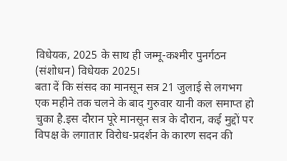विधेयक, 2025 के साथ ही जम्मू-कश्मीर पुनर्गठन (संशोधन) विधेयक 2025।
बता दें कि संसद का मानसून सत्र 21 जुलाई से लगभग एक महीने तक चलने के बाद गुरुवार यानी कल समाप्त हो चुका है.इस दौरान पूरे मानसून सत्र के दौरान, कई मुद्दों पर विपक्ष के लगातार विरोध-प्रदर्शन के कारण सदन की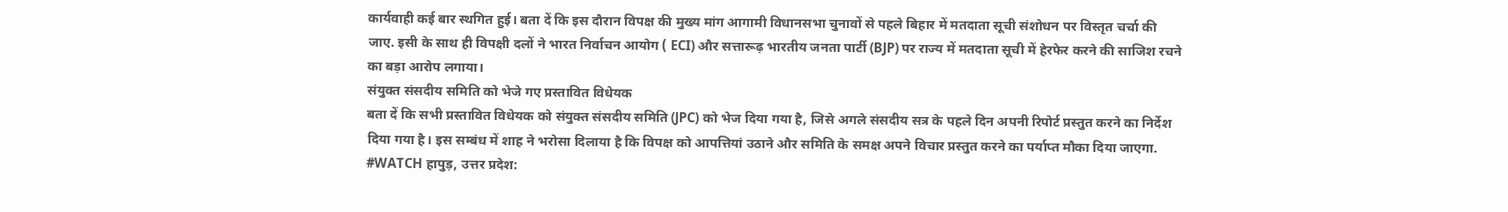कार्यवाही कई बार स्थगित हुई। बता दें कि इस दौरान विपक्ष की मुख्य मांग आगामी विधानसभा चुनावों से पहले बिहार में मतदाता सूची संशोधन पर विस्तृत चर्चा की जाए. इसी के साथ ही विपक्षी दलों ने भारत निर्वाचन आयोग ( ECI) और सत्तारूढ़ भारतीय जनता पार्टी (BJP) पर राज्य में मतदाता सूची में हेरफेर करने की साजिश रचने का बड़ा आरोप लगाया।
संयुक्त संसदीय समिति को भेजे गए प्रस्तावित विधेयक
बता दें कि सभी प्रस्तावित विधेयक को संयुक्त संसदीय समिति (JPC) को भेज दिया गया है, जिसे अगले संसदीय सत्र के पहले दिन अपनी रिपोर्ट प्रस्तुत करने का निर्देश दिया गया है। इस सम्बंध में शाह ने भरोसा दिलाया है कि विपक्ष को आपत्तियां उठाने और समिति के समक्ष अपने विचार प्रस्तुत करने का पर्याप्त मौका दिया जाएगा.
#WATCH हापुड़, उत्तर प्रदेश: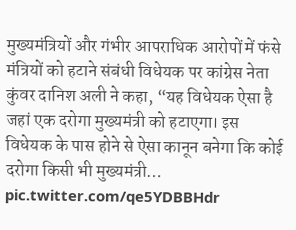मुख्यमंत्रियों और गंभीर आपराधिक आरोपों में फंसे मंत्रियों को हटाने संबंधी विधेयक पर कांग्रेस नेता कुंवर दानिश अली ने कहा, “यह विधेयक ऐसा है जहां एक दरोगा मुख्यमंत्री को हटाएगा। इस विधेयक के पास होने से ऐसा कानून बनेगा कि कोई दरोगा किसी भी मुख्यमंत्री… pic.twitter.com/qe5YDBBHdr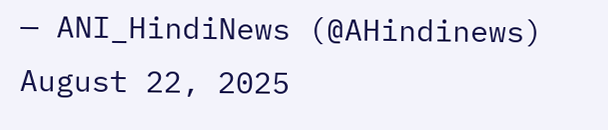— ANI_HindiNews (@AHindinews) August 22, 2025